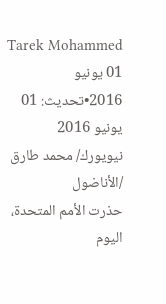Tarek Mohammed
01 يونيو 2016•تحديث: 01 يونيو 2016
نيويورك/ محمد طارق /الأناضول
حذرت الأمم المتحدة، اليوم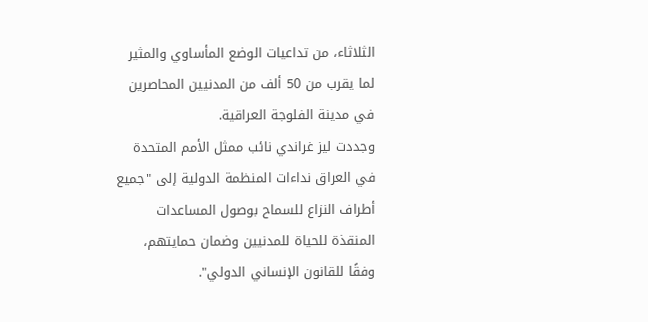الثلاثاء، من تداعيات الوضع المأساوي والمثير لما يقرب من 50 ألف من المدنيين المحاصرين في مدينة الفلوجة العراقية.
وجددت ليز غراندي نائب ممثل الأمم المتحدة في العراق نداءات المنظمة الدولية إلى "جميع أطراف النزاع للسماح بوصول المساعدات المنقذة للحياة للمدنيين وضمان حمايتهم، وفقًا للقانون الإنساني الدولي".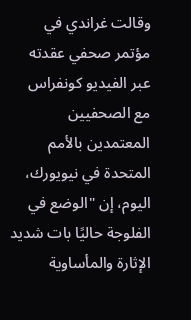وقالت غراندي في مؤتمر صحفي عقدته عبر الفيديو كونفراس مع الصحفيين المعتمدين بالأمم المتحدة في نيويورك، اليوم، إن "الوضع في الفلوجة حاليًا بات شديد الإثارة والمأساوية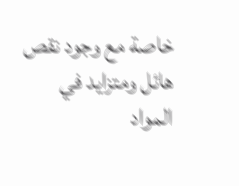خاصة مع وجود نقص هائل ومتزايد في المواد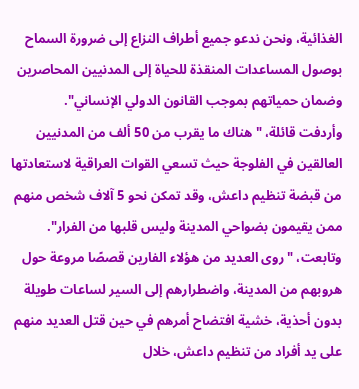الغذائية، ونحن ندعو جميع أطراف النزاع إلى ضرورة السماح بوصول المساعدات المنقذة للحياة إلى المدنيين المحاصرين وضمان حمياتهم بموجب القانون الدولي الإنساني".
وأردفت قائلة، "هناك ما يقرب من 50 ألف من المدنيين العالقين في الفلوجة حيث تسعي القوات العراقية لاستعادتها من قبضة تنظيم داعش، وقد تمكن نحو 5 آلاف شخص منهم ممن يقيمون بضواحي المدينة وليس قلبها من الفرار".
وتابعت، "روى العديد من هؤلاء الفارين قصصًا مروعة حول هروبهم من المدينة، واضطرارهم إلى السير لساعات طويلة بدون أحذية، خشية افتضاح أمرهم في حين قتل العديد منهم على يد أفراد من تنظيم داعش، خلال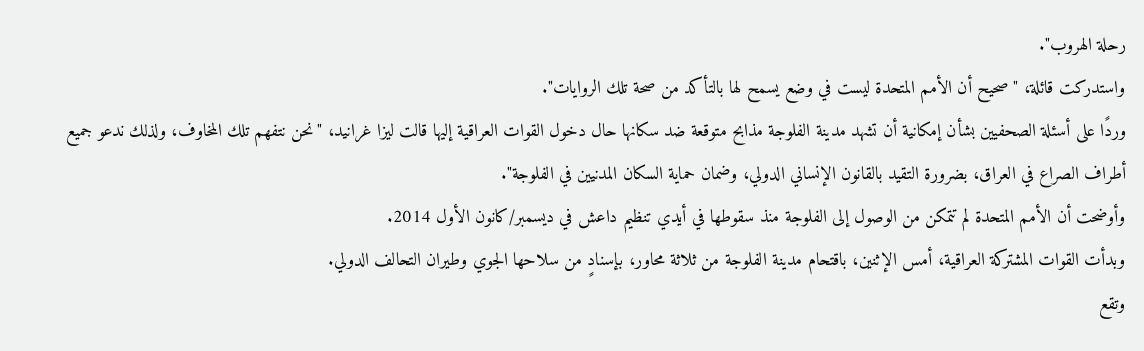رحلة الهروب".
واستدركت قائلة، "صحيح أن الأمم المتحدة ليست في وضع يسمح لها بالتأكد من صحة تلك الروايات".
وردًا على أسئلة الصحفيين بشأن إمكانية أن تشهد مدينة الفلوجة مذابح متوقعة ضد سكانها حال دخول القوات العراقية إليها قالت ليزا غرانيد، "نحن نتفهم تلك المخاوف، ولذلك ندعو جميع أطراف الصراع في العراق، بضرورة التقيد بالقانون الإنساني الدولي، وضمان حماية السكان المدنيين في الفلوجة".
وأوضحت أن الأمم المتحدة لم تتمكن من الوصول إلى الفلوجة منذ سقوطها في أيدي تنظيم داعش في ديسمبر/كانون الأول 2014.
وبدأت القوات المشتركة العراقية، أمس الإثنين، باقتحام مدينة الفلوجة من ثلاثة محاور، بإسنادٍ من سلاحها الجوي وطيران التحالف الدولي.
وتقع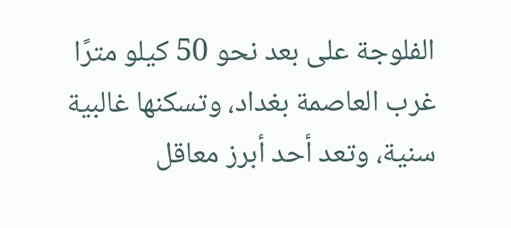الفلوجة على بعد نحو 50 كيلو مترًا غرب العاصمة بغداد، وتسكنها غالبية سنية، وتعد أحد أبرز معاقل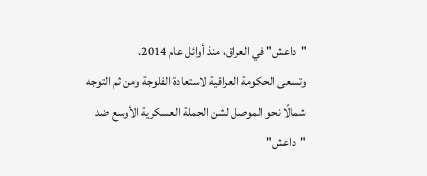"داعش" في العراق، منذ أوائل عام 2014.
وتسعى الحكومة العراقية لاستعادة الفلوجة ومن ثم التوجه شمالًا نحو الموصل لشن الحملة العسكرية الأوسع ضد "داعش"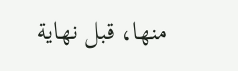منها، قبل نهاية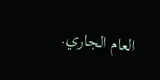العام الجاري.